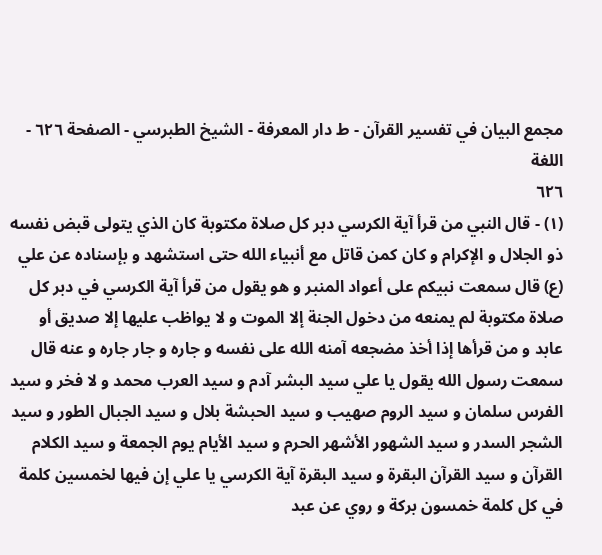مجمع البيان في تفسير القرآن - ط دار المعرفة - الشيخ الطبرسي - الصفحة ٦٢٦ - اللغة
٦٢٦
(١) - قال النبي من قرأ آية الكرسي دبر كل صلاة مكتوبة كان الذي يتولى قبض نفسه ذو الجلال و الإكرام و كان كمن قاتل مع أنبياء الله حتى استشهد و بإسناده عن علي (ع) قال سمعت نبيكم على أعواد المنبر و هو يقول من قرأ آية الكرسي في دبر كل صلاة مكتوبة لم يمنعه من دخول الجنة إلا الموت و لا يواظب عليها إلا صديق أو عابد و من قرأها إذا أخذ مضجعه آمنه الله على نفسه و جاره و جار جاره و عنه قال سمعت رسول الله يقول يا علي سيد البشر آدم و سيد العرب محمد و لا فخر و سيد الفرس سلمان و سيد الروم صهيب و سيد الحبشة بلال و سيد الجبال الطور و سيد الشجر السدر و سيد الشهور الأشهر الحرم و سيد الأيام يوم الجمعة و سيد الكلام القرآن و سيد القرآن البقرة و سيد البقرة آية الكرسي يا علي إن فيها لخمسين كلمة في كل كلمة خمسون بركة و روي عن عبد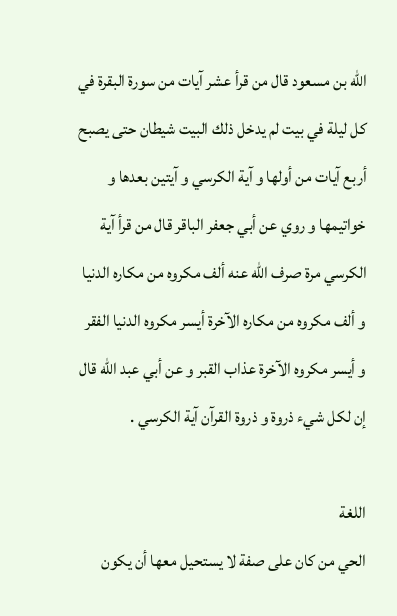الله بن مسعود قال من قرأ عشر آيات من سورة البقرة في كل ليلة في بيت لم يدخل ذلك البيت شيطان حتى يصبح أربع آيات من أولها و آية الكرسي و آيتين بعدها و خواتيمها و روي عن أبي جعفر الباقر قال من قرأ آية الكرسي مرة صرف الله عنه ألف مكروه من مكاره الدنيا و ألف مكروه من مكاره الآخرة أيسر مكروه الدنيا الفقر و أيسر مكروه الآخرة عذاب القبر و عن أبي عبد الله قال إن لكل شيء ذروة و ذروة القرآن آية الكرسي .

اللغة
الحي من كان على صفة لا يستحيل معها أن يكون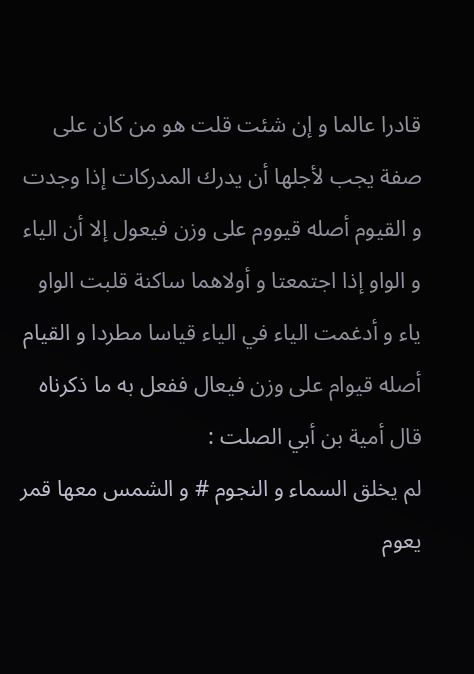قادرا عالما و إن شئت قلت هو من كان على صفة يجب لأجلها أن يدرك المدركات إذا وجدت و القيوم أصله قيووم على وزن فيعول إلا أن الياء و الواو إذا اجتمعتا و أولاهما ساكنة قلبت الواو ياء و أدغمت الياء في الياء قياسا مطردا و القيام أصله قيوام على وزن فيعال ففعل به ما ذكرناه قال أمية بن أبي الصلت :
لم يخلق السماء و النجوم # و الشمس معها قمر يعوم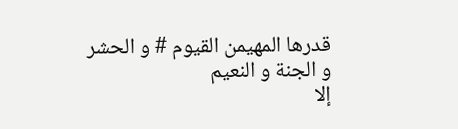قدرها المهيمن القيوم # و الحشر و الجنة و النعيم
إلا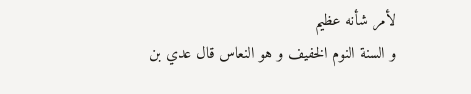لأمر شأنه عظيم
و السنة النوم الخفيف و هو النعاس قال عدي بن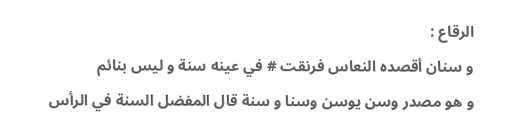الرقاع :
و سنان أقصده النعاس فرنقت # في عينه سنة و ليس بنائم
و هو مصدر وسن يوسن وسنا و سنة قال المفضل السنة في الرأس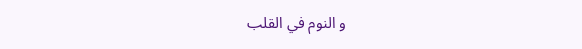و النوم في القلب